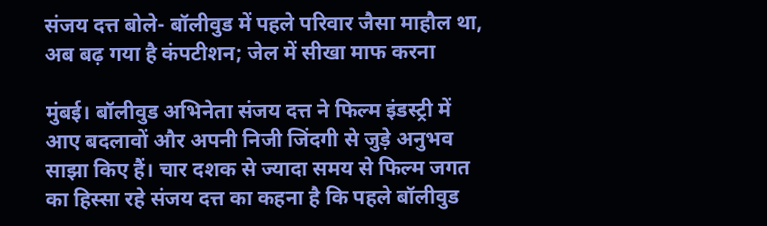संजय दत्त बोले- बॉलीवुड में पहले परिवार जैसा माहौल था, अब बढ़ गया है कंपटीशन; जेल में सीखा माफ करना

मुंबई। बॉलीवुड अभिनेता संजय दत्त ने फिल्म इंडस्ट्री में आए बदलावों और अपनी निजी जिंदगी से जुड़े अनुभव साझा किए हैं। चार दशक से ज्यादा समय से फिल्म जगत का हिस्सा रहे संजय दत्त का कहना है कि पहले बॉलीवुड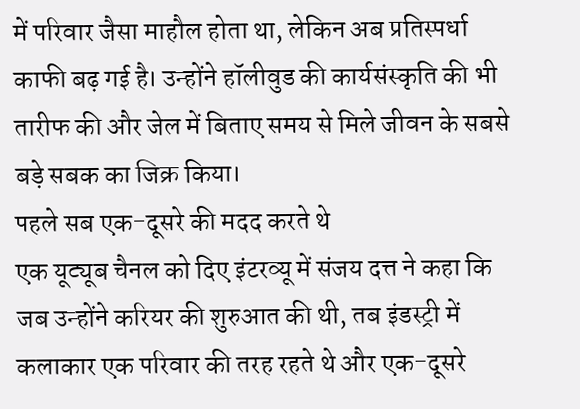में परिवार जैसा माहौल होता था, लेकिन अब प्रतिस्पर्धा काफी बढ़ गई है। उन्होंने हॉलीवुड की कार्यसंस्कृति की भी तारीफ की और जेल में बिताए समय से मिले जीवन के सबसे बड़े सबक का जिक्र किया।
पहले सब एक-दूसरे की मदद करते थे
एक यूट्यूब चैनल को दिए इंटरव्यू में संजय दत्त ने कहा कि जब उन्होंने करियर की शुरुआत की थी, तब इंडस्ट्री में कलाकार एक परिवार की तरह रहते थे और एक-दूसरे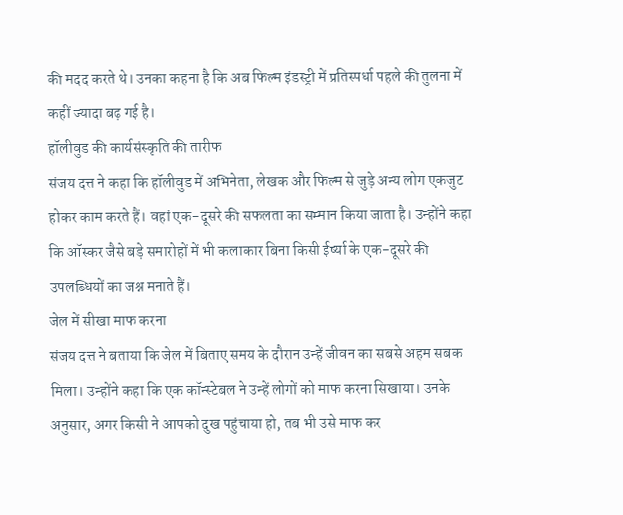की मदद करते थे। उनका कहना है कि अब फिल्म इंडस्ट्री में प्रतिस्पर्धा पहले की तुलना में कहीं ज्यादा बढ़ गई है।
हॉलीवुड की कार्यसंस्कृति की तारीफ
संजय दत्त ने कहा कि हॉलीवुड में अभिनेता, लेखक और फिल्म से जुड़े अन्य लोग एकजुट होकर काम करते हैं। वहां एक-दूसरे की सफलता का सम्मान किया जाता है। उन्होंने कहा कि ऑस्कर जैसे बड़े समारोहों में भी कलाकार बिना किसी ईर्ष्या के एक-दूसरे की उपलब्धियों का जश्न मनाते हैं।
जेल में सीखा माफ करना
संजय दत्त ने बताया कि जेल में बिताए समय के दौरान उन्हें जीवन का सबसे अहम सबक मिला। उन्होंने कहा कि एक कॉन्स्टेबल ने उन्हें लोगों को माफ करना सिखाया। उनके अनुसार, अगर किसी ने आपको दुख पहुंचाया हो, तब भी उसे माफ कर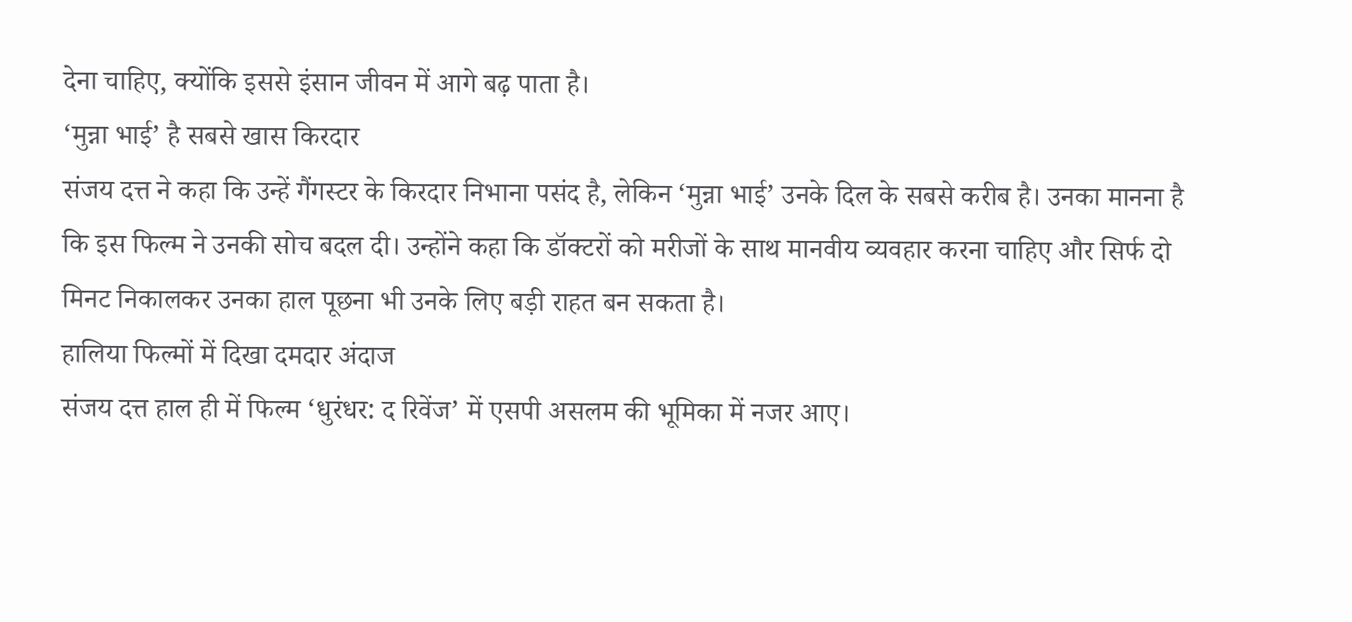देना चाहिए, क्योंकि इससे इंसान जीवन में आगे बढ़ पाता है।
‘मुन्ना भाई’ है सबसे खास किरदार
संजय दत्त ने कहा कि उन्हें गैंगस्टर के किरदार निभाना पसंद है, लेकिन ‘मुन्ना भाई’ उनके दिल के सबसे करीब है। उनका मानना है कि इस फिल्म ने उनकी सोच बदल दी। उन्होंने कहा कि डॉक्टरों को मरीजों के साथ मानवीय व्यवहार करना चाहिए और सिर्फ दो मिनट निकालकर उनका हाल पूछना भी उनके लिए बड़ी राहत बन सकता है।
हालिया फिल्मों में दिखा दमदार अंदाज
संजय दत्त हाल ही में फिल्म ‘धुरंधर: द रिवेंज’ में एसपी असलम की भूमिका में नजर आए।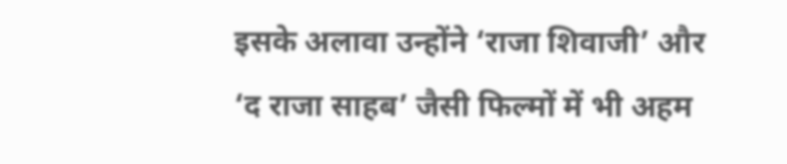इसके अलावा उन्होंने ‘राजा शिवाजी’ और ‘द राजा साहब’ जैसी फिल्मों में भी अहम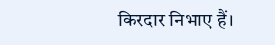किरदार निभाए हैं।